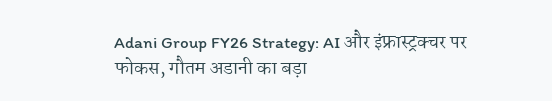Adani Group FY26 Strategy: AI और इंफ्रास्ट्रक्चर पर फोकस, गौतम अडानी का बड़ा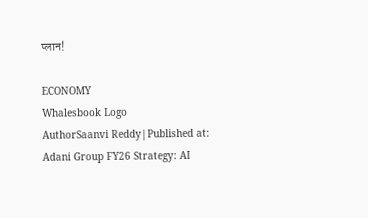प्लान!

ECONOMY
Whalesbook Logo
AuthorSaanvi Reddy|Published at:
Adani Group FY26 Strategy: AI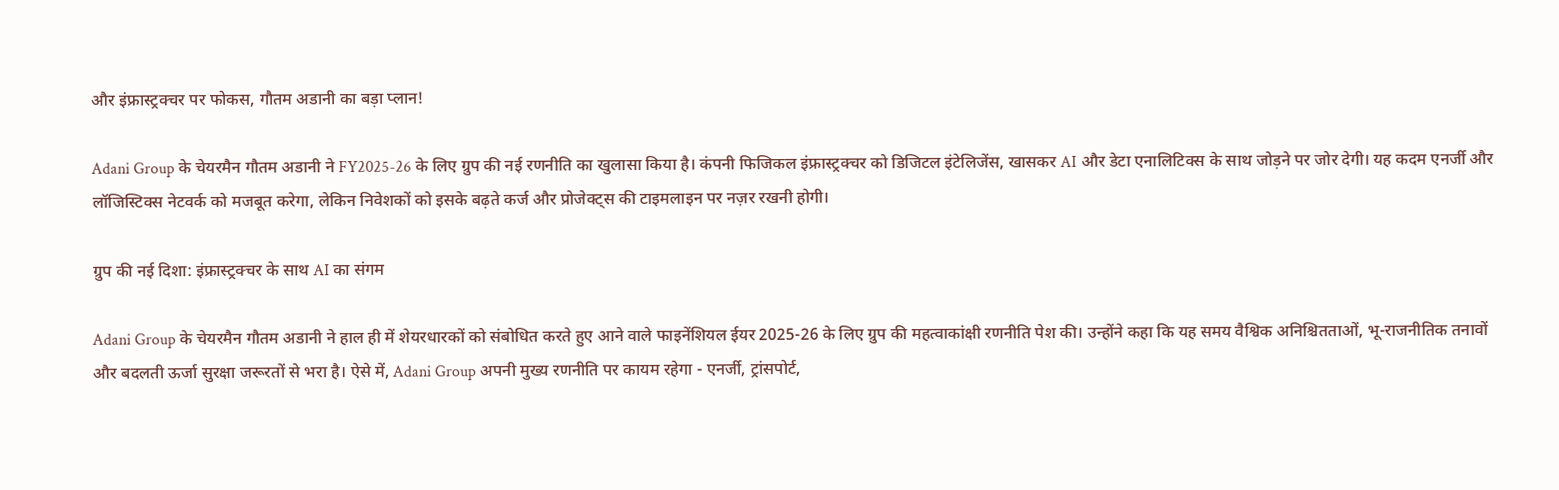और इंफ्रास्ट्रक्चर पर फोकस, गौतम अडानी का बड़ा प्लान!

Adani Group के चेयरमैन गौतम अडानी ने FY2025-26 के लिए ग्रुप की नई रणनीति का खुलासा किया है। कंपनी फिजिकल इंफ्रास्ट्रक्चर को डिजिटल इंटेलिजेंस, खासकर AI और डेटा एनालिटिक्स के साथ जोड़ने पर जोर देगी। यह कदम एनर्जी और लॉजिस्टिक्स नेटवर्क को मजबूत करेगा, लेकिन निवेशकों को इसके बढ़ते कर्ज और प्रोजेक्ट्स की टाइमलाइन पर नज़र रखनी होगी।

ग्रुप की नई दिशा: इंफ्रास्ट्रक्चर के साथ AI का संगम

Adani Group के चेयरमैन गौतम अडानी ने हाल ही में शेयरधारकों को संबोधित करते हुए आने वाले फाइनेंशियल ईयर 2025-26 के लिए ग्रुप की महत्वाकांक्षी रणनीति पेश की। उन्होंने कहा कि यह समय वैश्विक अनिश्चितताओं, भू-राजनीतिक तनावों और बदलती ऊर्जा सुरक्षा जरूरतों से भरा है। ऐसे में, Adani Group अपनी मुख्य रणनीति पर कायम रहेगा - एनर्जी, ट्रांसपोर्ट,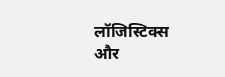लॉजिस्टिक्स और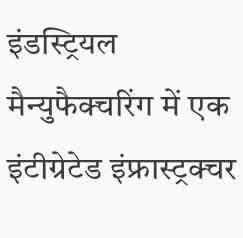इंडस्ट्रियल मैन्युफैक्चरिंग में एक इंटीग्रेटेड इंफ्रास्ट्रक्चर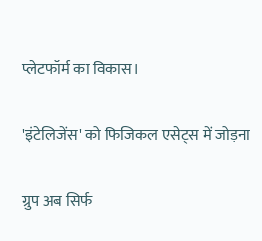प्लेटफॉर्म का विकास।

'इंटेलिजेंस' को फिजिकल एसेट्स में जोड़ना

ग्रुप अब सिर्फ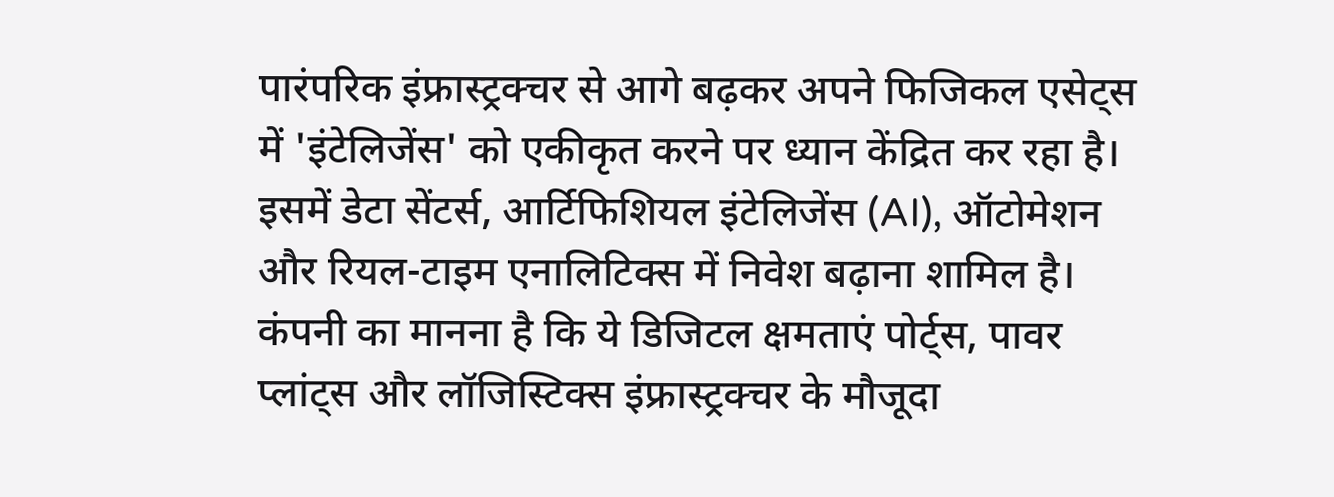पारंपरिक इंफ्रास्ट्रक्चर से आगे बढ़कर अपने फिजिकल एसेट्स में 'इंटेलिजेंस' को एकीकृत करने पर ध्यान केंद्रित कर रहा है। इसमें डेटा सेंटर्स, आर्टिफिशियल इंटेलिजेंस (AI), ऑटोमेशन और रियल-टाइम एनालिटिक्स में निवेश बढ़ाना शामिल है। कंपनी का मानना है कि ये डिजिटल क्षमताएं पोर्ट्स, पावर प्लांट्स और लॉजिस्टिक्स इंफ्रास्ट्रक्चर के मौजूदा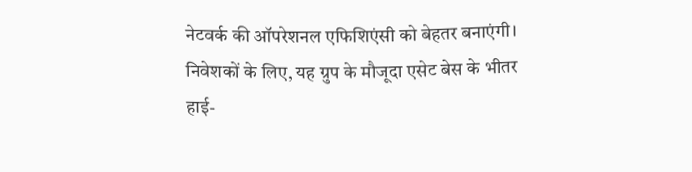नेटवर्क की ऑपरेशनल एफिशिएंसी को बेहतर बनाएंगी। निवेशकों के लिए, यह ग्रुप के मौजूदा एसेट बेस के भीतर हाई-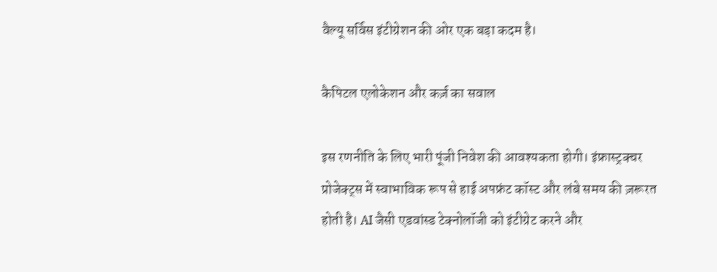वैल्यू सर्विस इंटीग्रेशन की ओर एक बड़ा कदम है।

कैपिटल एलोकेशन और कर्ज़ का सवाल

इस रणनीति के लिए भारी पूंजी निवेश की आवश्यकता होगी। इंफ्रास्ट्रक्चर प्रोजेक्ट्स में स्वाभाविक रूप से हाई अपफ्रंट कॉस्ट और लंबे समय की ज़रूरत होती है। AI जैसी एडवांस्ड टेक्नोलॉजी को इंटीग्रेट करने और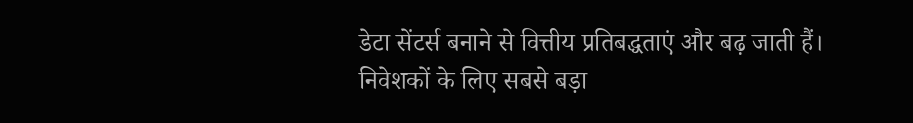डेटा सेंटर्स बनाने से वित्तीय प्रतिबद्धताएं और बढ़ जाती हैं। निवेशकों के लिए सबसे बड़ा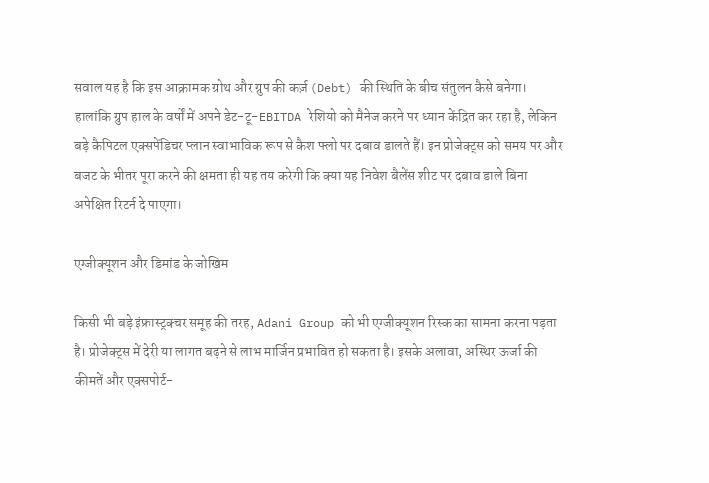सवाल यह है कि इस आक्रामक ग्रोथ और ग्रुप की कर्ज़ (Debt) की स्थिति के बीच संतुलन कैसे बनेगा। हालांकि ग्रुप हाल के वर्षों में अपने डेट-टू-EBITDA रेशियो को मैनेज करने पर ध्यान केंद्रित कर रहा है, लेकिन बड़े कैपिटल एक्सपेंडिचर प्लान स्वाभाविक रूप से कैश फ्लो पर दबाव डालते हैं। इन प्रोजेक्ट्स को समय पर और बजट के भीतर पूरा करने की क्षमता ही यह तय करेगी कि क्या यह निवेश बैलेंस शीट पर दबाव डाले बिना अपेक्षित रिटर्न दे पाएगा।

एग्जीक्यूशन और डिमांड के जोखिम

किसी भी बड़े इंफ्रास्ट्रक्चर समूह की तरह, Adani Group को भी एग्जीक्यूशन रिस्क का सामना करना पड़ता है। प्रोजेक्ट्स में देरी या लागत बढ़ने से लाभ मार्जिन प्रभावित हो सकता है। इसके अलावा, अस्थिर ऊर्जा की कीमतें और एक्सपोर्ट-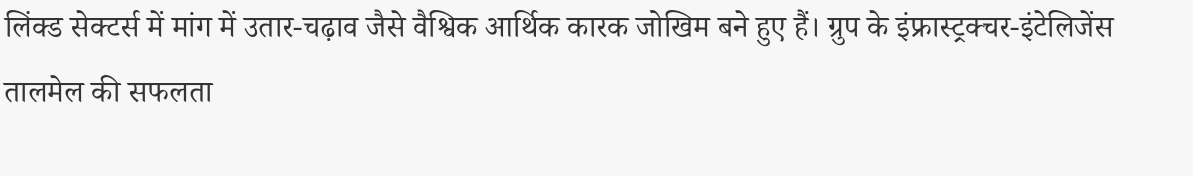लिंक्ड सेक्टर्स में मांग में उतार-चढ़ाव जैसे वैश्विक आर्थिक कारक जोखिम बने हुए हैं। ग्रुप के इंफ्रास्ट्रक्चर-इंटेलिजेंस तालमेल की सफलता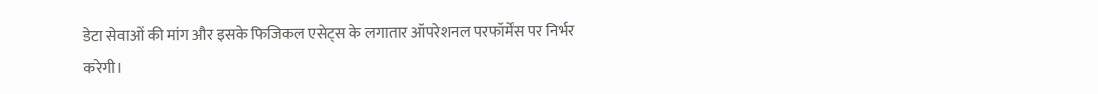डेटा सेवाओं की मांग और इसके फिजिकल एसेट्स के लगातार ऑपरेशनल परफॉर्मेंस पर निर्भर करेगी।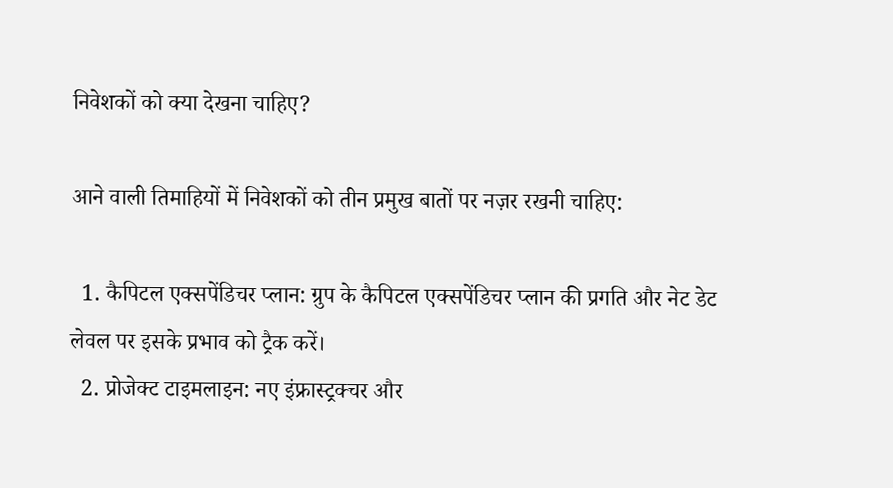निवेशकों को क्या देखना चाहिए?

आने वाली तिमाहियों में निवेशकों को तीन प्रमुख बातों पर नज़र रखनी चाहिए:

  1. कैपिटल एक्सपेंडिचर प्लान: ग्रुप के कैपिटल एक्सपेंडिचर प्लान की प्रगति और नेट डेट लेवल पर इसके प्रभाव को ट्रैक करें।
  2. प्रोजेक्ट टाइमलाइन: नए इंफ्रास्ट्रक्चर और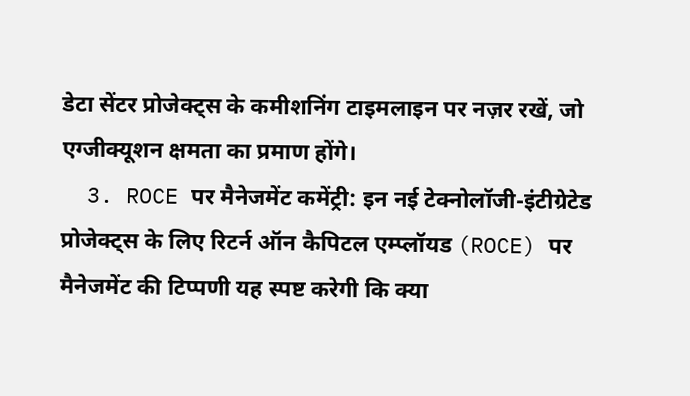डेटा सेंटर प्रोजेक्ट्स के कमीशनिंग टाइमलाइन पर नज़र रखें, जो एग्जीक्यूशन क्षमता का प्रमाण होंगे।
  3. ROCE पर मैनेजमेंट कमेंट्री: इन नई टेक्नोलॉजी-इंटीग्रेटेड प्रोजेक्ट्स के लिए रिटर्न ऑन कैपिटल एम्प्लॉयड (ROCE) पर मैनेजमेंट की टिप्पणी यह स्पष्ट करेगी कि क्या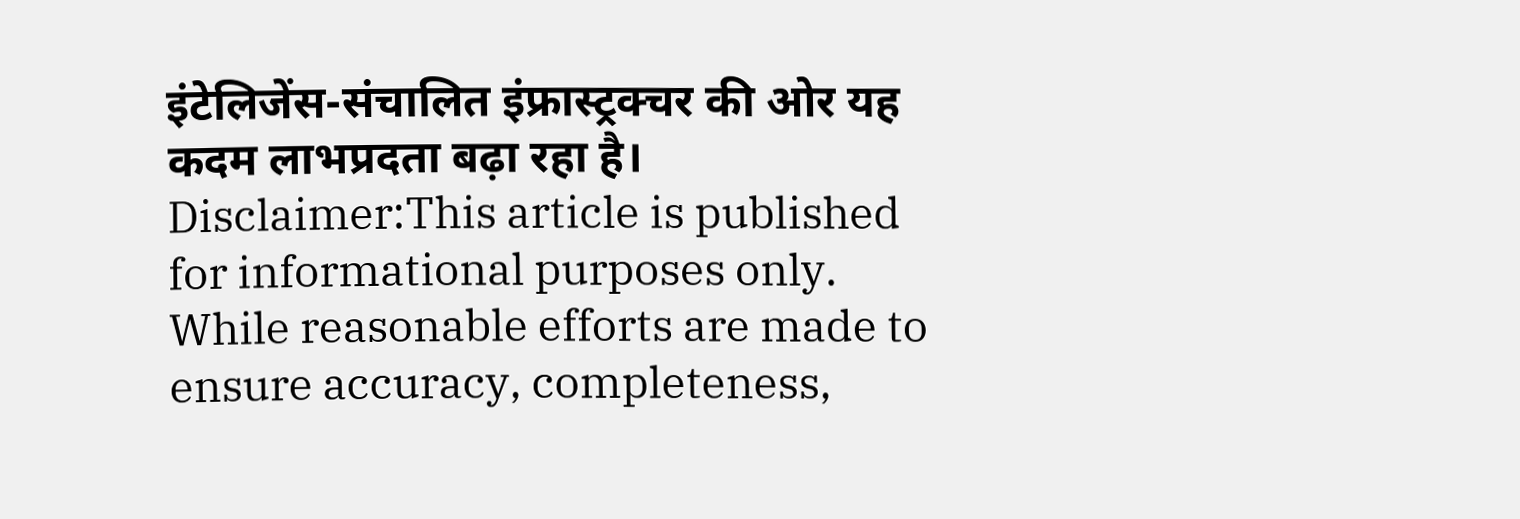इंटेलिजेंस-संचालित इंफ्रास्ट्रक्चर की ओर यह कदम लाभप्रदता बढ़ा रहा है।
Disclaimer:This article is published for informational purposes only. While reasonable efforts are made to ensure accuracy, completeness,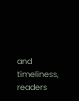and timeliness, readers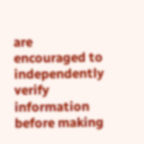are encouraged to independently verify information before making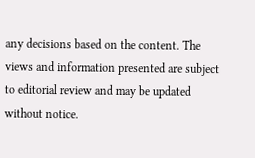any decisions based on the content. The views and information presented are subject to editorial review and may be updated without notice.